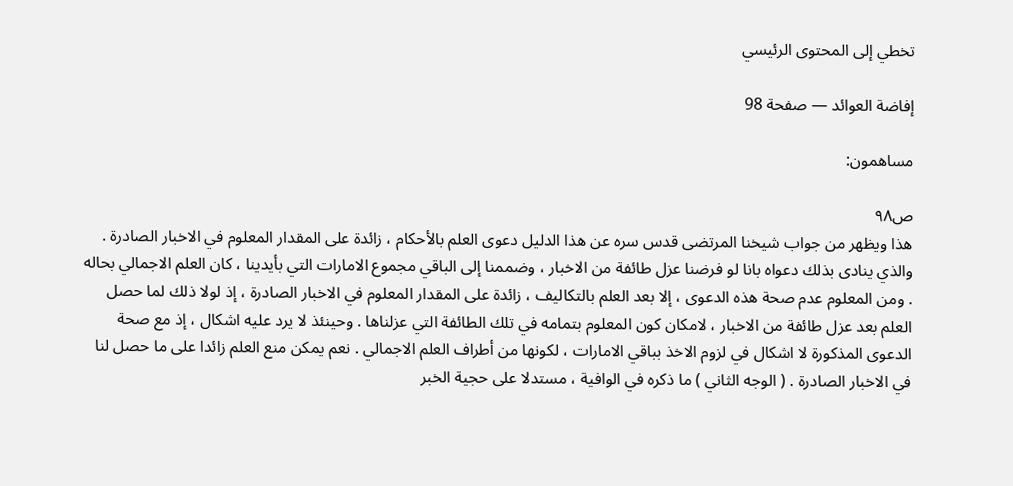تخطي إلى المحتوى الرئيسي

إفاضة العوائد — صفحة 98

مساهمون:

ص٩٨
هذا ويظهر من جواب شيخنا المرتضى قدس سره عن هذا الدليل دعوى العلم بالأحكام ، زائدة على المقدار المعلوم في الاخبار الصادرة . والذي ينادى بذلك دعواه بانا لو فرضنا عزل طائفة من الاخبار ، وضممنا إلى الباقي مجموع الامارات التي بأيدينا ، كان العلم الاجمالي بحاله . ومن المعلوم عدم صحة هذه الدعوى ، إلا بعد العلم بالتكاليف ، زائدة على المقدار المعلوم في الاخبار الصادرة ، إذ لولا ذلك لما حصل العلم بعد عزل طائفة من الاخبار ، لامكان كون المعلوم بتمامه في تلك الطائفة التي عزلناها . وحينئذ لا يرد عليه اشكال ، إذ مع صحة الدعوى المذكورة لا اشكال في لزوم الاخذ بباقي الامارات ، لكونها من أطراف العلم الاجمالي . نعم يمكن منع العلم زائدا على ما حصل لنا في الاخبار الصادرة . ( الوجه الثاني ) ما ذكره في الوافية ، مستدلا على حجية الخبر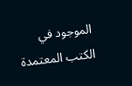الموجود في الكتب المعتمدة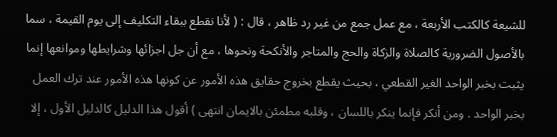للشيعة كالكتب الأربعة ، مع عمل جمع من غير رد ظاهر ، قال : ( لأنا نقطع ببقاء التكليف إلى يوم القيمة ، سما بالأصول الضرورية كالصلاة والزكاة والحج والمتاجر والأنكحة ونحوها ، مع أن جل اجزائها وشرايطها وموانعها إنما يثبت بخبر الواحد الغير القطعي ، بحيث يقطع بخروج حقايق هذه الأمور عن كونها هذه الأمور عند ترك العمل بخبر الواحد . ومن أنكر فإنما ينكر باللسان ، وقلبه مطمئن بالايمان انتهى ) أقول هذا الدليل كالدليل الأول ، إلا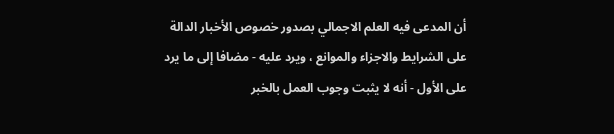أن المدعى فيه العلم الاجمالي بصدور خصوص الأخبار الدالة على الشرايط والاجزاء والموانع ، ويرد عليه - مضافا إلى ما يرد على الأول - أنه لا يثبت وجوب العمل بالخبر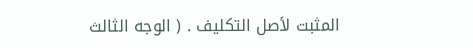المثبت لأصل التكليف . ( الوجه الثالث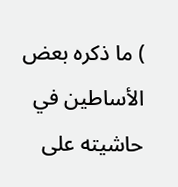) ما ذكره بعض الأساطين في حاشيته على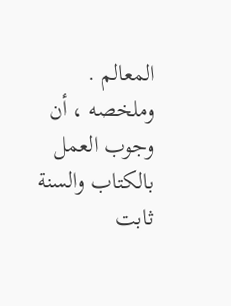المعالم . وملخصه ، أن وجوب العمل بالكتاب والسنة ثابت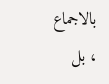بالاجماع ، بل